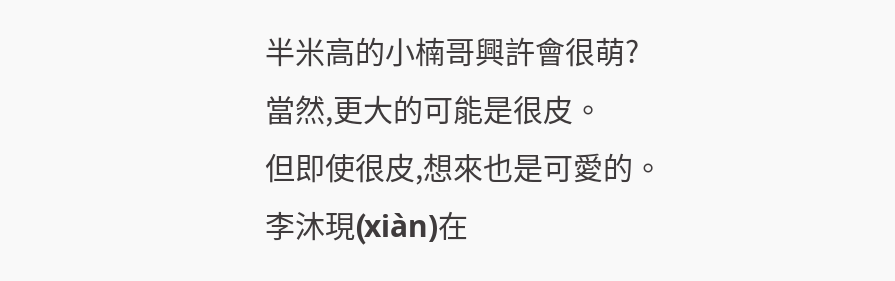半米高的小楠哥興許會很萌?
當然,更大的可能是很皮。
但即使很皮,想來也是可愛的。
李沐現(xiàn)在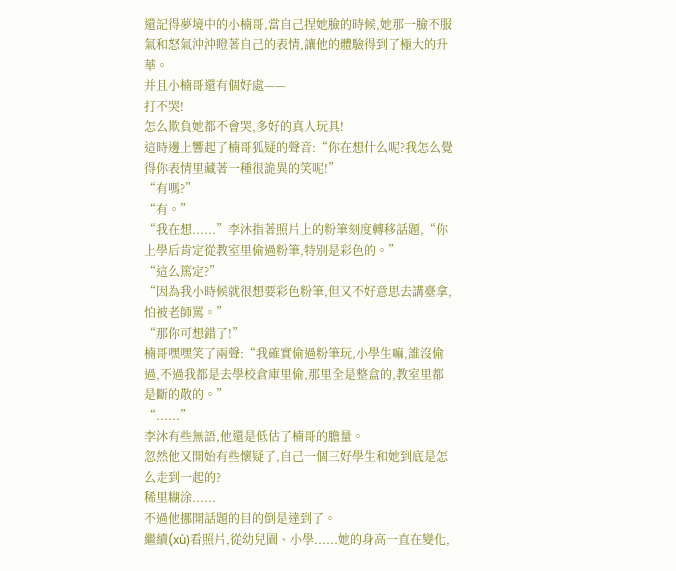還記得夢境中的小楠哥,當自己捏她臉的時候,她那一臉不服氣和怒氣沖沖瞪著自己的表情,讓他的體驗得到了極大的升華。
并且小楠哥還有個好處——
打不哭!
怎么欺負她都不會哭,多好的真人玩具!
這時邊上響起了楠哥狐疑的聲音:“你在想什么呢?我怎么覺得你表情里藏著一種很詭異的笑呢!”
“有嗎?”
“有。”
“我在想......”李沐指著照片上的粉筆刻度轉移話題,“你上學后肯定從教室里偷過粉筆,特別是彩色的。”
“這么篤定?”
“因為我小時候就很想要彩色粉筆,但又不好意思去講臺拿,怕被老師罵。”
“那你可想錯了!”
楠哥嘿嘿笑了兩聲:“我確實偷過粉筆玩,小學生嘛,誰沒偷過,不過我都是去學校倉庫里偷,那里全是整盒的,教室里都是斷的散的。”
“......”
李沐有些無語,他還是低估了楠哥的膽量。
忽然他又開始有些懷疑了,自己一個三好學生和她到底是怎么走到一起的?
稀里糊涂......
不過他挪開話題的目的倒是達到了。
繼續(xù)看照片,從幼兒園、小學......她的身高一直在變化,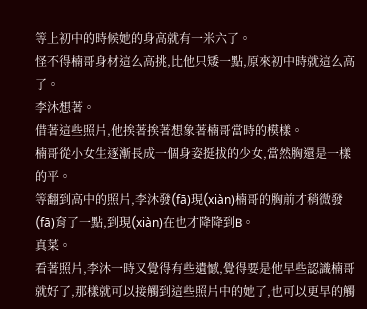等上初中的時候她的身高就有一米六了。
怪不得楠哥身材這么高挑,比他只矮一點,原來初中時就這么高了。
李沐想著。
借著這些照片,他挨著挨著想象著楠哥當時的模樣。
楠哥從小女生逐漸長成一個身姿挺拔的少女,當然胸還是一樣的平。
等翻到高中的照片,李沐發(fā)現(xiàn)楠哥的胸前才稍微發(fā)育了一點,到現(xiàn)在也才降降到B。
真菜。
看著照片,李沐一時又覺得有些遺憾,覺得要是他早些認識楠哥就好了,那樣就可以接觸到這些照片中的她了,也可以更早的觸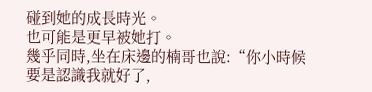碰到她的成長時光。
也可能是更早被她打。
幾乎同時,坐在床邊的楠哥也說:“你小時候要是認識我就好了,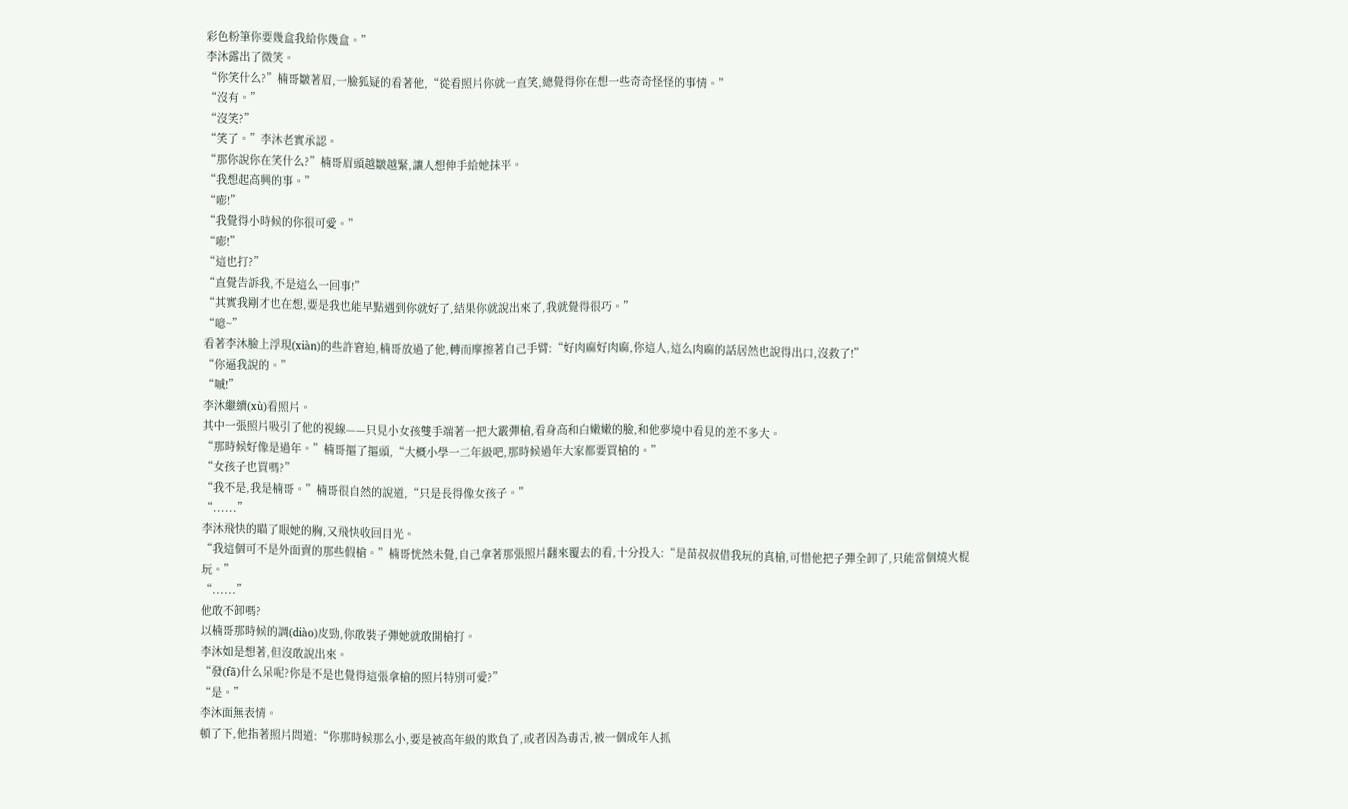彩色粉筆你要幾盒我給你幾盒。”
李沐露出了微笑。
“你笑什么?”楠哥皺著眉,一臉狐疑的看著他,“從看照片你就一直笑,總覺得你在想一些奇奇怪怪的事情。”
“沒有。”
“沒笑?”
“笑了。”李沐老實承認。
“那你說你在笑什么?”楠哥眉頭越皺越緊,讓人想伸手給她抹平。
“我想起高興的事。”
“嘭!”
“我覺得小時候的你很可愛。”
“嘭!”
“這也打?”
“直覺告訴我,不是這么一回事!”
“其實我剛才也在想,要是我也能早點遇到你就好了,結果你就說出來了,我就覺得很巧。”
“噫~”
看著李沐臉上浮現(xiàn)的些許窘迫,楠哥放過了他,轉而摩擦著自己手臂:“好肉麻好肉麻,你這人,這么肉麻的話居然也說得出口,沒救了!”
“你逼我說的。”
“嘁!”
李沐繼續(xù)看照片。
其中一張照片吸引了他的視線——只見小女孩雙手端著一把大霰彈槍,看身高和白嫩嫩的臉,和他夢境中看見的差不多大。
“那時候好像是過年。”楠哥摳了摳頭,“大概小學一二年級吧,那時候過年大家都要買槍的。”
“女孩子也買嗎?”
“我不是,我是楠哥。”楠哥很自然的說道,“只是長得像女孩子。”
“......”
李沐飛快的瞄了眼她的胸,又飛快收回目光。
“我這個可不是外面賣的那些假槍。”楠哥恍然未覺,自己拿著那張照片翻來覆去的看,十分投入:“是苗叔叔借我玩的真槍,可惜他把子彈全卸了,只能當個燒火棍玩。”
“......”
他敢不卸嗎?
以楠哥那時候的調(diào)皮勁,你敢裝子彈她就敢開槍打。
李沐如是想著,但沒敢說出來。
“發(fā)什么呆呢?你是不是也覺得這張拿槍的照片特別可愛?”
“是。”
李沐面無表情。
頓了下,他指著照片問道:“你那時候那么小,要是被高年級的欺負了,或者因為毒舌,被一個成年人抓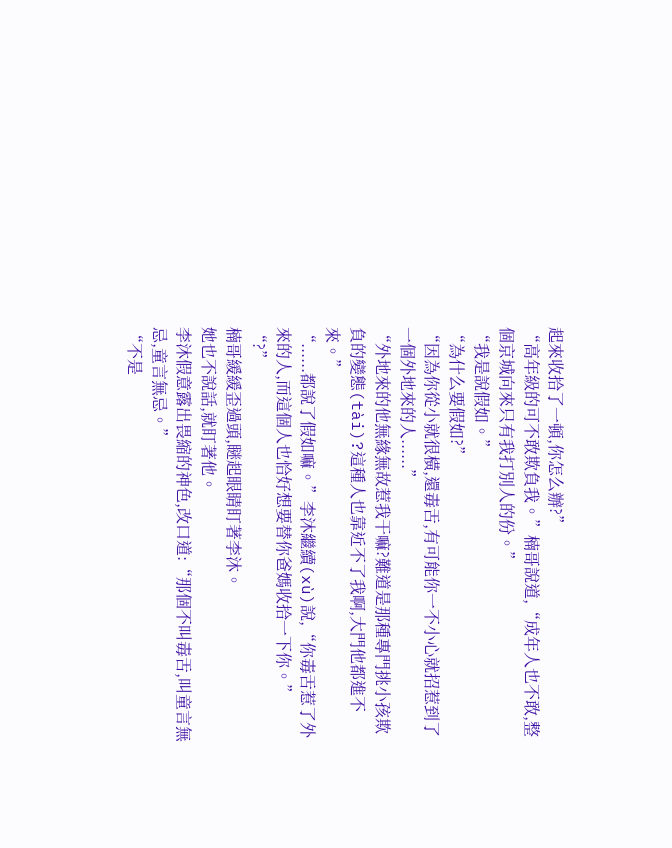起來收拾了一頓,你怎么辦?”
“高年級的可不敢欺負我。”楠哥說道,“成年人也不敢,整個京城向來只有我打別人的份。”
“我是說假如。”
“為什么要假如?”
“因為你從小就很橫,還毒舌,有可能你一不小心就招惹到了一個外地來的人......”
“外地來的他無緣無故惹我干嘛?難道是那種專門挑小孩欺負的變態(tài)?這種人也靠近不了我啊,大門他都進不來。”
“......都說了假如嘛。”李沐繼續(xù)說,“你毒舌惹了外來的人,而這個人也恰好想要替你爸媽收拾一下你。”
“?”
楠哥緩緩歪過頭,瞇起眼睛盯著李沐。
她也不說話,就盯著他。
李沐假意露出畏縮的神色,改口道:“那個不叫毒舌,叫童言無忌,童言無忌。”
“不是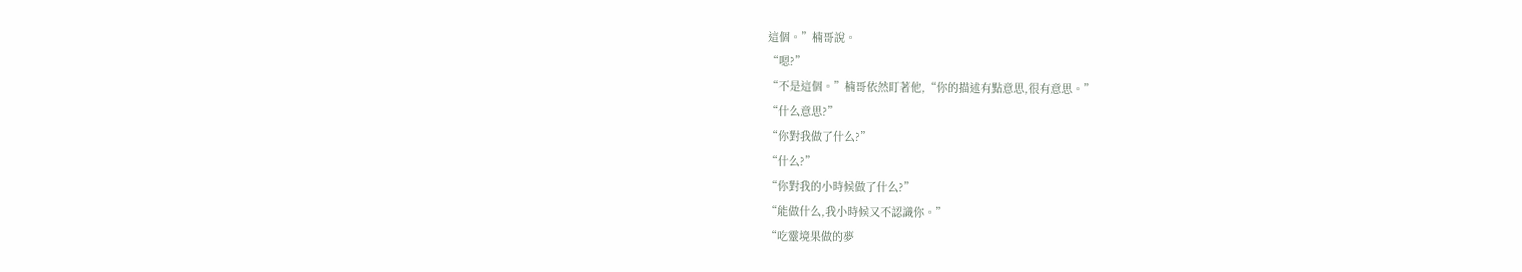這個。”楠哥說。
“嗯?”
“不是這個。”楠哥依然盯著他,“你的描述有點意思,很有意思。”
“什么意思?”
“你對我做了什么?”
“什么?”
“你對我的小時候做了什么?”
“能做什么,我小時候又不認識你。”
“吃靈境果做的夢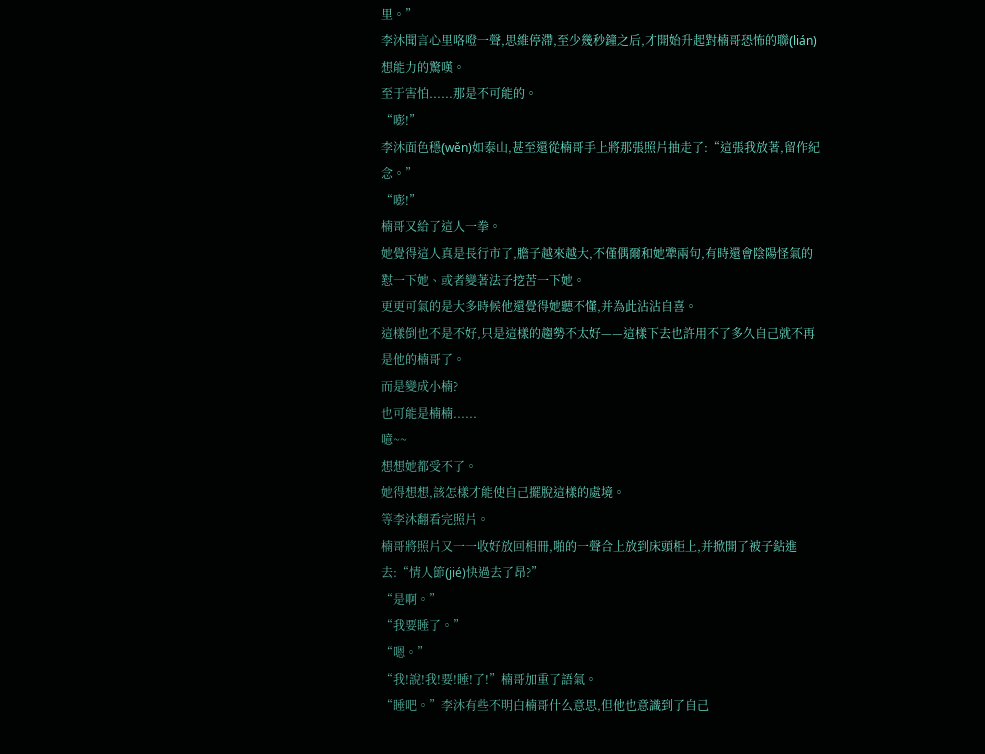里。”
李沐聞言心里咯噔一聲,思維停滯,至少幾秒鐘之后,才開始升起對楠哥恐怖的聯(lián)想能力的驚嘆。
至于害怕......那是不可能的。
“嘭!”
李沐面色穩(wěn)如泰山,甚至還從楠哥手上將那張照片抽走了:“這張我放著,留作紀念。”
“嘭!”
楠哥又給了這人一拳。
她覺得這人真是長行市了,膽子越來越大,不僅偶爾和她犟兩句,有時還會陰陽怪氣的懟一下她、或者變著法子挖苦一下她。
更更可氣的是大多時候他還覺得她聽不懂,并為此沾沾自喜。
這樣倒也不是不好,只是這樣的趨勢不太好——這樣下去也許用不了多久自己就不再是他的楠哥了。
而是變成小楠?
也可能是楠楠......
噫~~
想想她都受不了。
她得想想,該怎樣才能使自己擺脫這樣的處境。
等李沐翻看完照片。
楠哥將照片又一一收好放回相冊,啪的一聲合上放到床頭柜上,并掀開了被子鉆進去:“情人節(jié)快過去了昂?”
“是啊。”
“我要睡了。”
“嗯。”
“我!說!我!要!睡!了!”楠哥加重了語氣。
“睡吧。”李沐有些不明白楠哥什么意思,但他也意識到了自己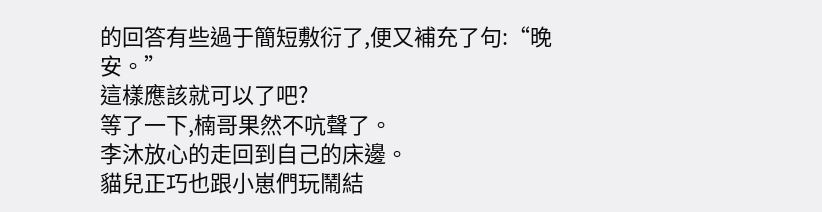的回答有些過于簡短敷衍了,便又補充了句:“晚安。”
這樣應該就可以了吧?
等了一下,楠哥果然不吭聲了。
李沐放心的走回到自己的床邊。
貓兒正巧也跟小崽們玩鬧結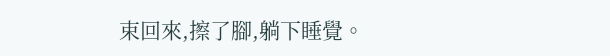束回來,擦了腳,躺下睡覺。